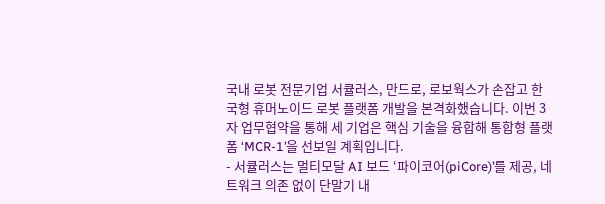국내 로봇 전문기업 서큘러스, 만드로, 로보웍스가 손잡고 한국형 휴머노이드 로봇 플랫폼 개발을 본격화했습니다. 이번 3자 업무협약을 통해 세 기업은 핵심 기술을 융합해 통합형 플랫폼 ‘MCR-1’을 선보일 계획입니다.
- 서큘러스는 멀티모달 AI 보드 ‘파이코어(piCore)’를 제공, 네트워크 의존 없이 단말기 내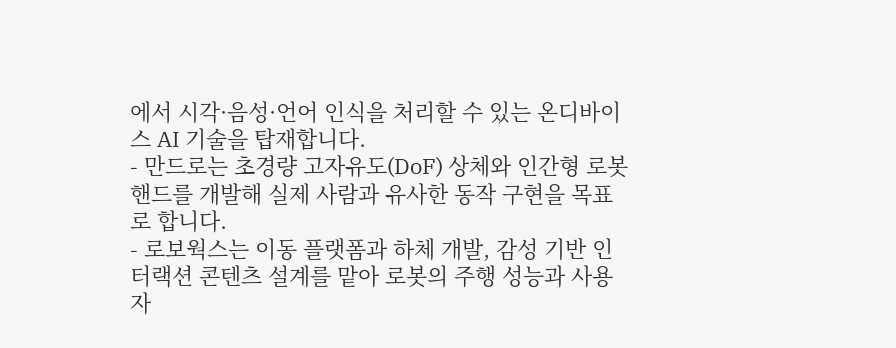에서 시각·음성·언어 인식을 처리할 수 있는 온디바이스 AI 기술을 탑재합니다.
- 만드로는 초경량 고자유도(DoF) 상체와 인간형 로봇 핸드를 개발해 실제 사람과 유사한 동작 구현을 목표로 합니다.
- 로보웍스는 이동 플랫폼과 하체 개발, 감성 기반 인터랙션 콘텐츠 설계를 맡아 로봇의 주행 성능과 사용자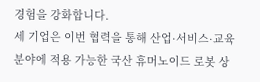경험을 강화합니다.
세 기업은 이번 협력을 통해 산업·서비스·교육 분야에 적용 가능한 국산 휴머노이드 로봇 상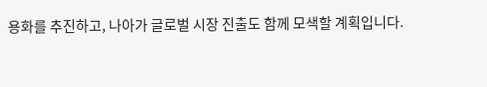용화를 추진하고, 나아가 글로벌 시장 진출도 함께 모색할 계획입니다.